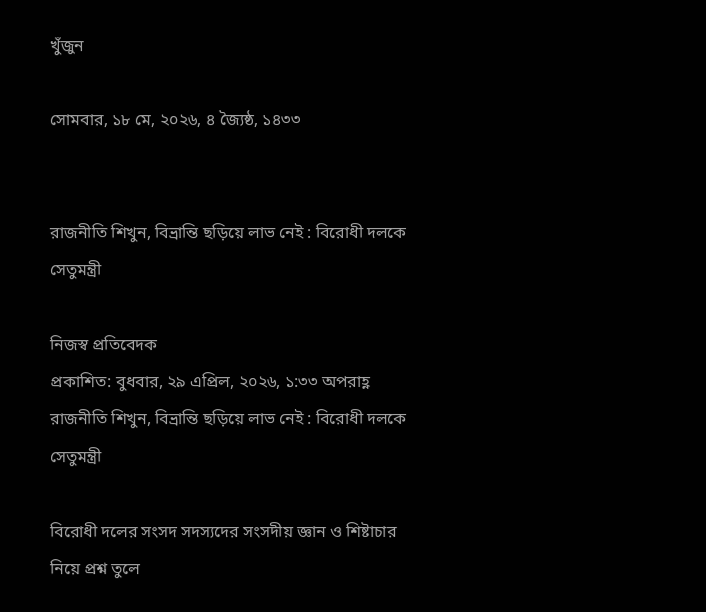খুঁজুন

সোমবার, ১৮ মে, ২০২৬, ৪ জ্যৈষ্ঠ, ১৪৩৩


রাজনীতি শিখুন, বিভ্রান্তি ছড়িয়ে লাভ নেই : বিরোধী দলকে সেতুমন্ত্রী

নিজস্ব প্রতিবেদক
প্রকাশিত: বুধবার, ২৯ এপ্রিল, ২০২৬, ১:৩৩ অপরাহ্ণ
রাজনীতি শিখুন, বিভ্রান্তি ছড়িয়ে লাভ নেই : বিরোধী দলকে সেতুমন্ত্রী

বিরোধী দলের সংসদ সদস্যদের সংসদীয় জ্ঞান ও শিষ্টাচার নিয়ে প্রশ্ন তুলে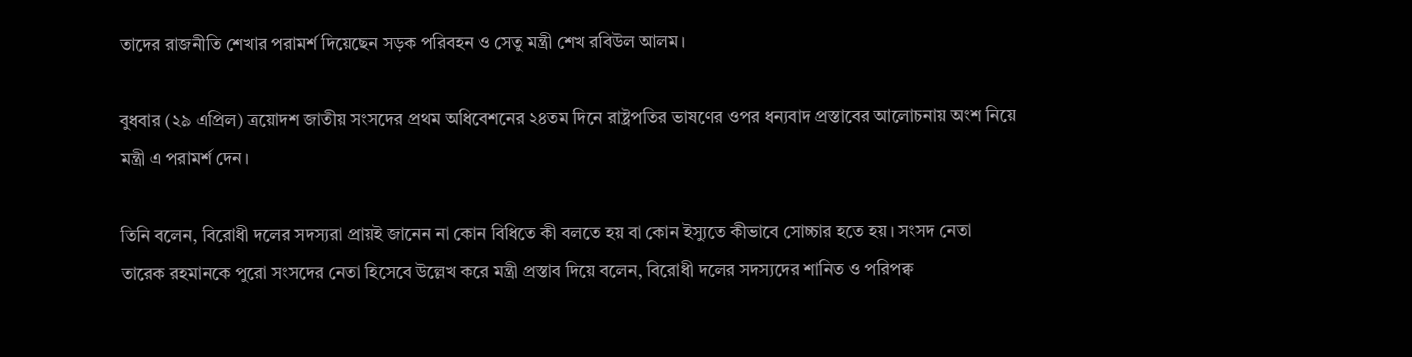তাদের রাজনীতি শেখার পরামর্শ দিয়েছেন সড়ক পরিবহন ও সেতু মন্ত্রী শেখ রবিউল আলম।

বুধবার (২৯ এপ্রিল) ত্রয়োদশ জাতীয় সংসদের প্রথম অধিবেশনের ২৪তম দিনে রাষ্ট্রপতির ভাষণের ওপর ধন্যবাদ প্রস্তাবের আলোচনায় অংশ নিয়ে মন্ত্রী এ পরামর্শ দেন।

তিনি বলেন, বিরোধী দলের সদস্যরা প্রায়ই জানেন না কোন বিধিতে কী বলতে হয় বা কোন ইস্যুতে কীভাবে সোচ্চার হতে হয়। সংসদ নেতা তারেক রহমানকে পুরো সংসদের নেতা হিসেবে উল্লেখ করে মন্ত্রী প্রস্তাব দিয়ে বলেন, বিরোধী দলের সদস্যদের শানিত ও পরিপক্ব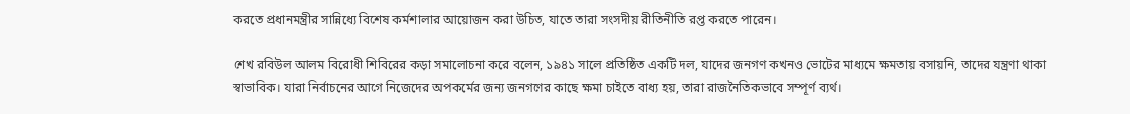করতে প্রধানমন্ত্রীর সান্নিধ্যে বিশেষ কর্মশালার আয়োজন করা উচিত, যাতে তারা সংসদীয় রীতিনীতি রপ্ত করতে পারেন।

শেখ রবিউল আলম বিরোধী শিবিরের কড়া সমালোচনা করে বলেন, ১৯৪১ সালে প্রতিষ্ঠিত একটি দল, যাদের জনগণ কখনও ভোটের মাধ্যমে ক্ষমতায় বসায়নি, তাদের যন্ত্রণা থাকা স্বাভাবিক। যারা নির্বাচনের আগে নিজেদের অপকর্মের জন্য জনগণের কাছে ক্ষমা চাইতে বাধ্য হয়, তারা রাজনৈতিকভাবে সম্পূর্ণ ব্যর্থ।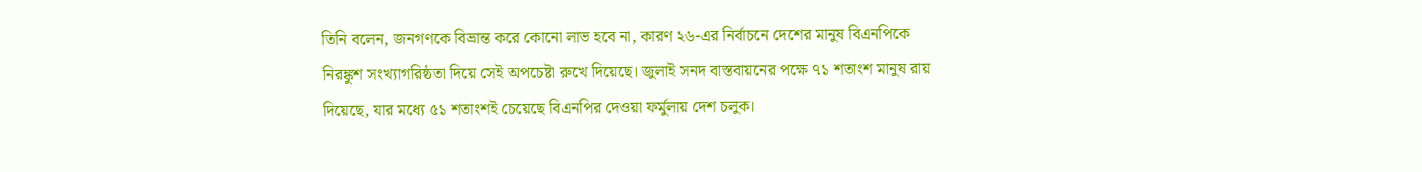তিনি বলেন, জনগণকে বিভ্রান্ত করে কোনো লাভ হবে না, কারণ ২৬-এর নির্বাচনে দেশের মানুষ বিএনপিকে নিরঙ্কুশ সংখ্যাগরিষ্ঠতা দিয়ে সেই অপচেষ্টা রুখে দিয়েছে। জুলাই সনদ বাস্তবায়নের পক্ষে ৭১ শতাংশ মানুষ রায় দিয়েছে, যার মধ্যে ৫১ শতাংশই চেয়েছে বিএনপির দেওয়া ফর্মুলায় দেশ চলুক।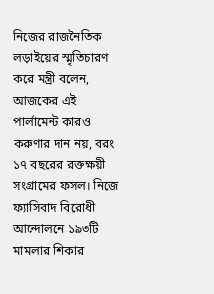নিজের রাজনৈতিক লড়াইয়ের স্মৃতিচারণ করে মন্ত্রী বলেন, আজকের এই পার্লামেন্ট কারও করুণার দান নয়, বরং ১৭ বছরের রক্তক্ষয়ী সংগ্রামের ফসল। নিজে ফ্যাসিবাদ বিরোধী আন্দোলনে ১৯৩টি মামলার শিকার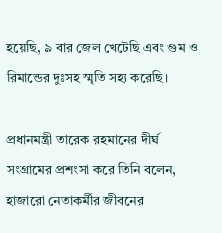হয়েছি, ৯ বার জেল খেটেছি এবং গুম ও রিমান্ডের দুঃসহ স্মৃতি সহ্য করেছি।

প্রধানমন্ত্রী তারেক রহমানের দীর্ঘ সংগ্রামের প্রশংসা করে তিনি বলেন, হাজারো নেতাকর্মীর জীবনের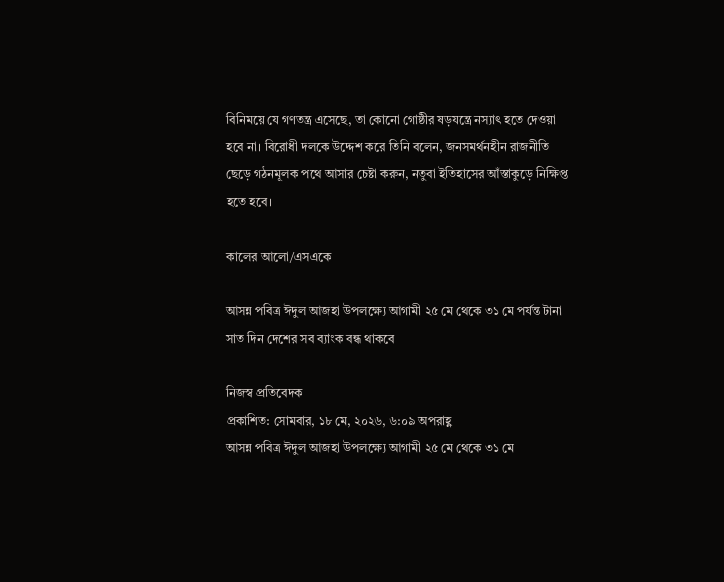বিনিময়ে যে গণতন্ত্র এসেছে, তা কোনো গোষ্ঠীর ষড়যন্ত্রে নস্যাৎ হতে দেওয়া হবে না। বিরোধী দলকে উদ্দেশ করে তিনি বলেন, জনসমর্থনহীন রাজনীতি ছেড়ে গঠনমূলক পথে আসার চেষ্টা করুন, নতুবা ইতিহাসের আঁস্তাকুড়ে নিক্ষিপ্ত হতে হবে।

কালের আলো/এসএকে

আসন্ন পবিত্র ঈদুল আজহা উপলক্ষ্যে আগামী ২৫ মে থেকে ৩১ মে পর্যন্ত টানা সাত দিন দেশের সব ব্যাংক বন্ধ থাকবে

নিজস্ব প্রতিবেদক
প্রকাশিত: সোমবার, ১৮ মে, ২০২৬, ৬:০৯ অপরাহ্ণ
আসন্ন পবিত্র ঈদুল আজহা উপলক্ষ্যে আগামী ২৫ মে থেকে ৩১ মে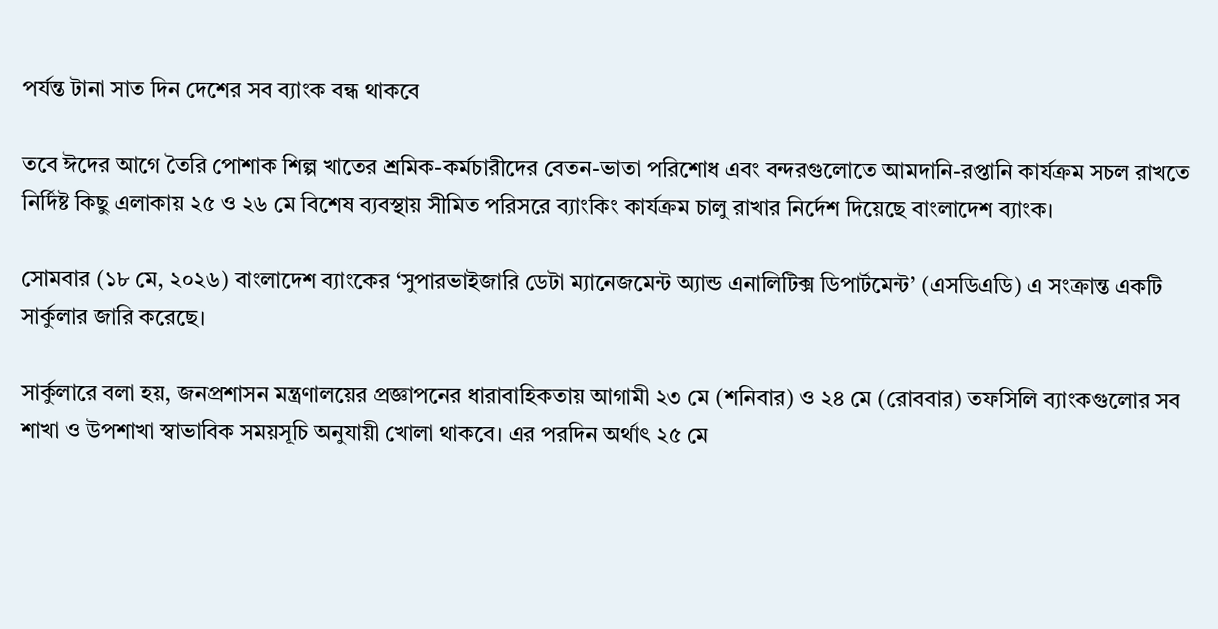পর্যন্ত টানা সাত দিন দেশের সব ব্যাংক বন্ধ থাকবে

তবে ঈদের আগে তৈরি পোশাক শিল্প খাতের শ্রমিক-কর্মচারীদের বেতন-ভাতা পরিশোধ এবং বন্দরগুলোতে আমদানি-রপ্তানি কার্যক্রম সচল রাখতে নির্দিষ্ট কিছু এলাকায় ২৫ ও ২৬ মে বিশেষ ব্যবস্থায় সীমিত পরিসরে ব্যাংকিং কার্যক্রম চালু রাখার নির্দেশ দিয়েছে বাংলাদেশ ব্যাংক।

সোমবার (১৮ মে, ২০২৬) বাংলাদেশ ব্যাংকের ‘সুপারভাইজারি ডেটা ম্যানেজমেন্ট অ্যান্ড এনালিটিক্স ডিপার্টমেন্ট’ (এসডিএডি) এ সংক্রান্ত একটি সার্কুলার জারি করেছে।

সার্কুলারে বলা হয়, জনপ্রশাসন মন্ত্রণালয়ের প্রজ্ঞাপনের ধারাবাহিকতায় আগামী ২৩ মে (শনিবার) ও ২৪ মে (রোববার) তফসিলি ব্যাংকগুলোর সব শাখা ও উপশাখা স্বাভাবিক সময়সূচি অনুযায়ী খোলা থাকবে। এর পরদিন অর্থাৎ ২৫ মে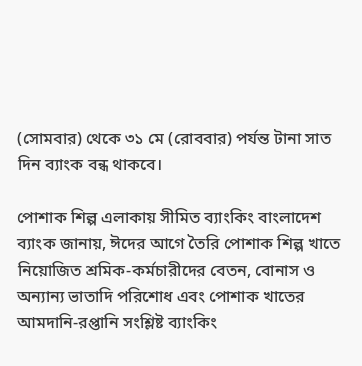(সোমবার) থেকে ৩১ মে (রোববার) পর্যন্ত টানা সাত দিন ব্যাংক বন্ধ থাকবে।

পোশাক শিল্প এলাকায় সীমিত ব্যাংকিং বাংলাদেশ ব্যাংক জানায়, ঈদের আগে তৈরি পোশাক শিল্প খাতে নিয়োজিত শ্রমিক-কর্মচারীদের বেতন, বোনাস ও অন্যান্য ভাতাদি পরিশোধ এবং পোশাক খাতের আমদানি-রপ্তানি সংশ্লিষ্ট ব্যাংকিং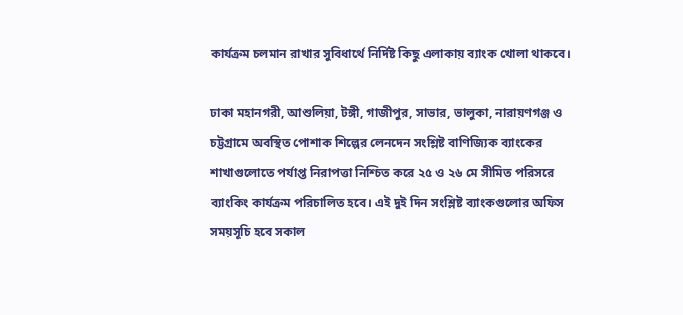কার্যক্রম চলমান রাখার সুবিধার্থে নির্দিষ্ট কিছু এলাকায় ব্যাংক খোলা থাকবে।

ঢাকা মহানগরী, আশুলিয়া, টঙ্গী, গাজীপুর, সাভার, ভালুকা, নারায়ণগঞ্জ ও চট্টগ্রামে অবস্থিত পোশাক শিল্পের লেনদেন সংশ্লিষ্ট বাণিজ্যিক ব্যাংকের শাখাগুলোতে পর্যাপ্ত নিরাপত্তা নিশ্চিত করে ২৫ ও ২৬ মে সীমিত পরিসরে ব্যাংকিং কার্যক্রম পরিচালিত হবে। এই দুই দিন সংশ্লিষ্ট ব্যাংকগুলোর অফিস সময়সূচি হবে সকাল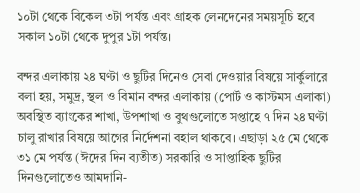১০টা থেকে বিকেল ৩টা পর্যন্ত এবং গ্রাহক লেনদেনের সময়সূচি হবে সকাল ১০টা থেকে দুপুর ১টা পর্যন্ত।

বন্দর এলাকায় ২৪ ঘণ্টা ও ছুটির দিনেও সেবা দেওয়ার বিষয়ে সার্কুলারে বলা হয়, সমুদ্র, স্থল ও বিমান বন্দর এলাকায় (পোর্ট ও কাস্টমস এলাকা) অবস্থিত ব্যাংকের শাখা, উপশাখা ও বুথগুলোতে সপ্তাহে ৭ দিন ২৪ ঘণ্টা চালু রাখার বিষয়ে আগের নির্দেশনা বহাল থাকবে। এছাড়া ২৫ মে থেকে ৩১ মে পর্যন্ত (ঈদের দিন ব্যতীত) সরকারি ও সাপ্তাহিক ছুটির দিনগুলোতেও আমদানি-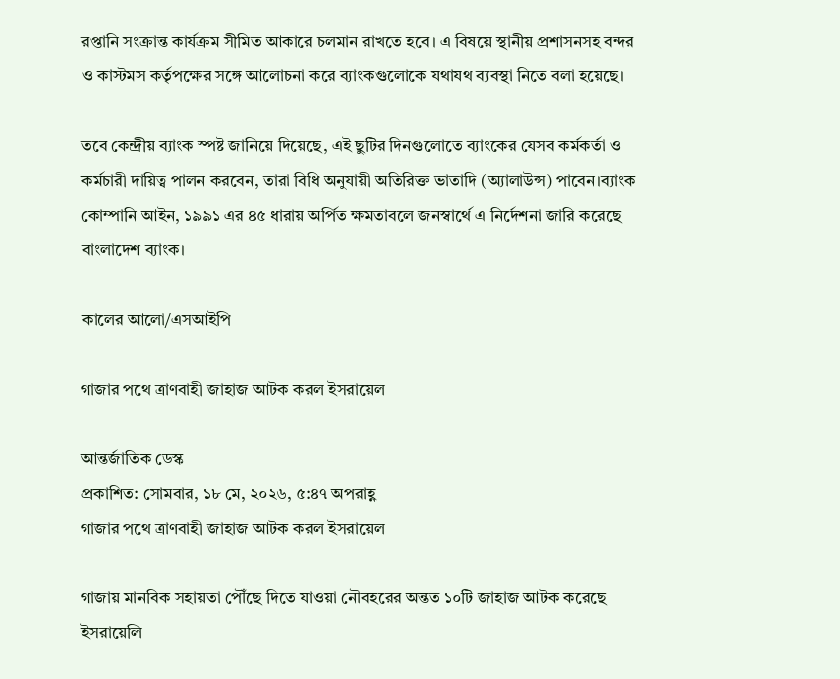রপ্তানি সংক্রান্ত কার্যক্রম সীমিত আকারে চলমান রাখতে হবে। এ বিষয়ে স্থানীয় প্রশাসনসহ বন্দর ও কাস্টমস কর্তৃপক্ষের সঙ্গে আলোচনা করে ব্যাংকগুলোকে যথাযথ ব্যবস্থা নিতে বলা হয়েছে।

তবে কেন্দ্রীয় ব্যাংক স্পষ্ট জানিয়ে দিয়েছে, এই ছুটির দিনগুলোতে ব্যাংকের যেসব কর্মকর্তা ও কর্মচারী দায়িত্ব পালন করবেন, তারা বিধি অনুযায়ী অতিরিক্ত ভাতাদি (অ্যালাউন্স) পাবেন।ব্যাংক কোম্পানি আইন, ১৯৯১ এর ৪৫ ধারায় অর্পিত ক্ষমতাবলে জনস্বার্থে এ নির্দেশনা জারি করেছে বাংলাদেশ ব্যাংক।

কালের আলো/এসআইপি

গাজার পথে ত্রাণবাহী জাহাজ আটক করল ইসরায়েল

আন্তর্জাতিক ডেস্ক
প্রকাশিত: সোমবার, ১৮ মে, ২০২৬, ৫:৪৭ অপরাহ্ণ
গাজার পথে ত্রাণবাহী জাহাজ আটক করল ইসরায়েল

গাজায় মানবিক সহায়তা পৌঁছে দিতে যাওয়া নৌবহরের অন্তত ১০টি জাহাজ আটক করেছে ইসরায়েলি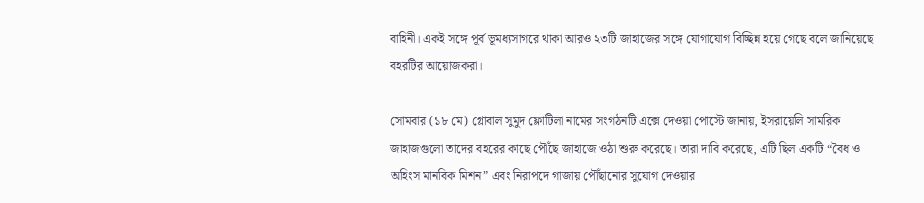বাহিনী। একই সঙ্গে পূর্ব ভূমধ্যসাগরে থাকা আরও ২৩টি জাহাজের সঙ্গে যোগাযোগ বিচ্ছিন্ন হয়ে গেছে বলে জানিয়েছে বহরটির আয়োজকরা।

সোমবার (১৮ মে) গ্লোবাল সুমুদ ফ্লোটিলা নামের সংগঠনটি এক্সে দেওয়া পোস্টে জানায়, ইসরায়েলি সামরিক জাহাজগুলো তাদের বহরের কাছে পৌঁছে জাহাজে ওঠা শুরু করেছে। তারা দাবি করেছে, এটি ছিল একটি “বৈধ ও অহিংস মানবিক মিশন” এবং নিরাপদে গাজায় পৌঁছানোর সুযোগ দেওয়ার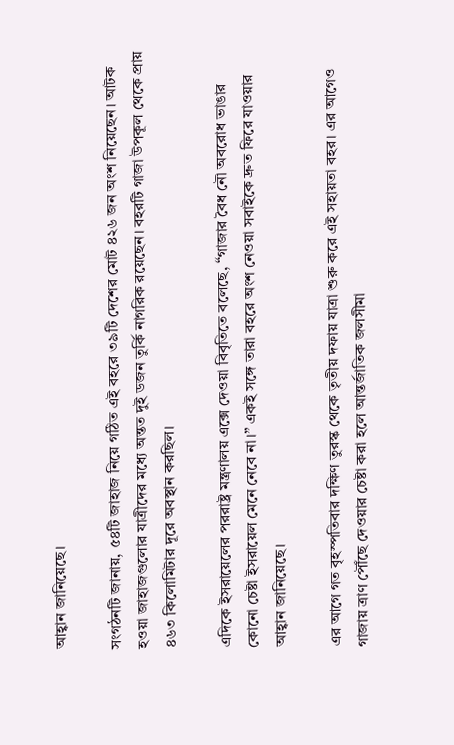আহ্বান জানিয়েছে।

সংগঠনটি জানায়, ৫৪টি জাহাজ নিয়ে গঠিত এই বহরে ৩৯টি দেশের মোট ৪২৬ জন অংশ নিয়েছেন। আটক হওয়া জাহাজগুলোর যাত্রীদের মধ্যে অন্তত দুই ডজন তুর্কি নাগরিক রয়েছেন। বহরটি গাজা উপকূল থেকে প্রায় ৪৬৩ কিলোমিটার দূরে অবস্থান করছিল।

এদিকে ইসরায়েলের পররাষ্ট্র মন্ত্রণালয় এক্সে দেওয়া বিবৃতিতে বলেছে, “গাজার বৈধ নৌ অবরোধ ভাঙার কোনো চেষ্টা ইসরায়েল মেনে নেবে না।” একই সঙ্গে তারা বহরে অংশ নেওয়া সবাইকে দ্রুত ফিরে যাওয়ার আহ্বান জানিয়েছে।

এর আগে গত বৃহস্পতিবার দক্ষিণ তুরস্ক থেকে তৃতীয় দফায় যাত্রা শুরু করে এই সহায়তা বহর। এর আগেও গাজায় ত্রাণ পৌঁছে দেওয়ার চেষ্টা করা হলে আন্তর্জাতিক জলসীমা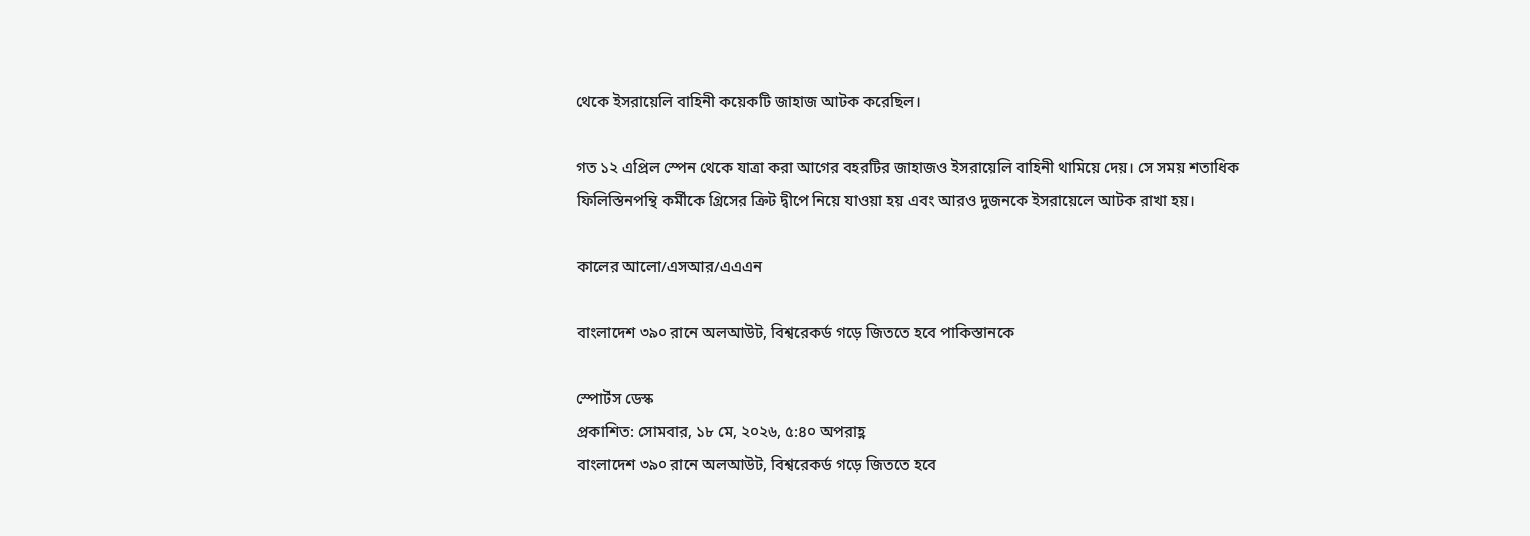থেকে ইসরায়েলি বাহিনী কয়েকটি জাহাজ আটক করেছিল।

গত ১২ এপ্রিল স্পেন থেকে যাত্রা করা আগের বহরটির জাহাজও ইসরায়েলি বাহিনী থামিয়ে দেয়। সে সময় শতাধিক ফিলিস্তিনপন্থি কর্মীকে গ্রিসের ক্রিট দ্বীপে নিয়ে যাওয়া হয় এবং আরও দুজনকে ইসরায়েলে আটক রাখা হয়।

কালের আলো/এসআর/এএএন

বাংলাদেশ ৩৯০ রানে অলআউট, বিশ্বরেকর্ড গড়ে জিততে হবে পাকিস্তানকে

স্পোর্টস ডেস্ক
প্রকাশিত: সোমবার, ১৮ মে, ২০২৬, ৫:৪০ অপরাহ্ণ
বাংলাদেশ ৩৯০ রানে অলআউট, বিশ্বরেকর্ড গড়ে জিততে হবে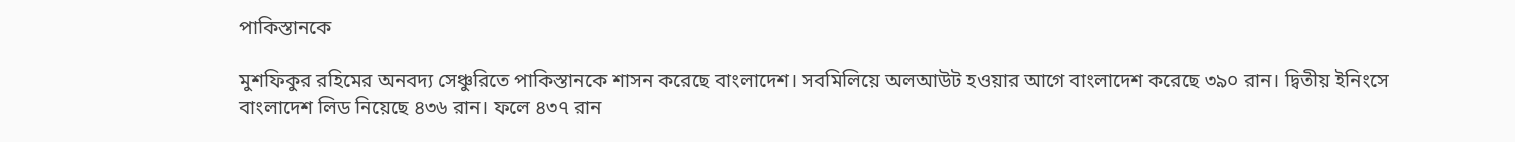পাকিস্তানকে

মুশফিকুর রহিমের অনবদ্য সেঞ্চুরিতে পাকিস্তানকে শাসন করেছে বাংলাদেশ। সবমিলিয়ে অলআউট হওয়ার আগে বাংলাদেশ করেছে ৩৯০ রান। দ্বিতীয় ইনিংসে বাংলাদেশ লিড নিয়েছে ৪৩৬ রান। ফলে ৪৩৭ রান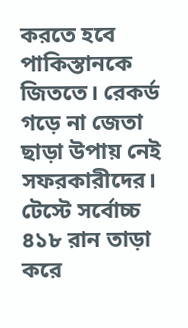করতে হবে পাকিস্তানকে জিততে। রেকর্ড গড়ে না জেতা ছাড়া উপায় নেই সফরকারীদের। টেস্টে সর্বোচ্চ ৪১৮ রান তাড়া করে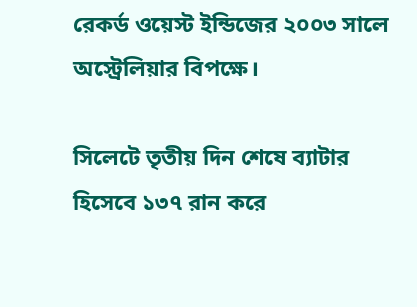রেকর্ড ওয়েস্ট ইন্ডিজের ২০০৩ সালে অস্ট্রেলিয়ার বিপক্ষে।

সিলেটে তৃতীয় দিন শেষে ব্যাটার হিসেবে ১৩৭ রান করে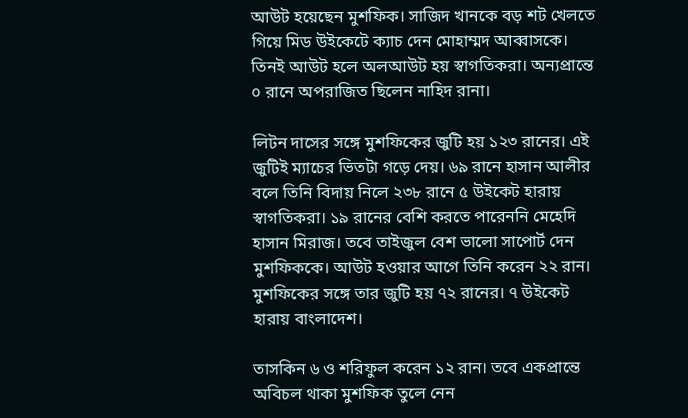আউট হয়েছেন মুশফিক। সাজিদ খানকে বড় শট খেলতে গিয়ে মিড উইকেটে ক্যাচ দেন মোহাম্মদ আব্বাসকে। তিনই আউট হলে অলআউট হয় স্বাগতিকরা। অন্যপ্রান্তে ০ রানে অপরাজিত ছিলেন নাহিদ রানা।

লিটন দাসের সঙ্গে মুশফিকের জুটি হয় ১২৩ রানের। এই জুটিই ম্যাচের ভিতটা গড়ে দেয়। ৬৯ রানে হাসান আলীর বলে তিনি বিদায় নিলে ২৩৮ রানে ৫ উইকেট হারায় স্বাগতিকরা। ১৯ রানের বেশি করতে পারেননি মেহেদি হাসান মিরাজ। তবে তাইজুল বেশ ভালো সাপোর্ট দেন মুশফিককে। আউট হওয়ার আগে তিনি করেন ২২ রান। মুশফিকের সঙ্গে তার জুটি হয় ৭২ রানের। ৭ উইকেট হারায় বাংলাদেশ।

তাসকিন ৬ ও শরিফুল করেন ১২ রান। তবে একপ্রান্তে অবিচল থাকা মুশফিক তুলে নেন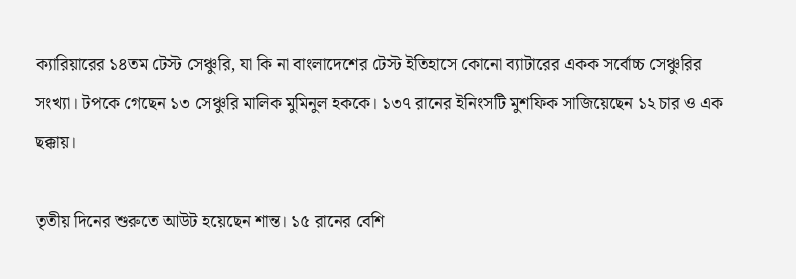ক্যারিয়ারের ১৪তম টেস্ট সেঞ্চুরি, যা কি না বাংলাদেশের টেস্ট ইতিহাসে কোনো ব্যাটারের একক সর্বোচ্চ সেঞ্চুরির সংখ্যা। টপকে গেছেন ১৩ সেঞ্চুরি মালিক মুমিনুল হককে। ১৩৭ রানের ইনিংসটি মুশফিক সাজিয়েছেন ১২ চার ও এক ছক্কায়।

তৃতীয় দিনের শুরুতে আউট হয়েছেন শান্ত। ১৫ রানের বেশি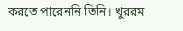করতে পারেননি তিনি। খুররম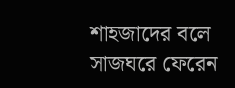শাহজাদের বলে সাজঘরে ফেরেন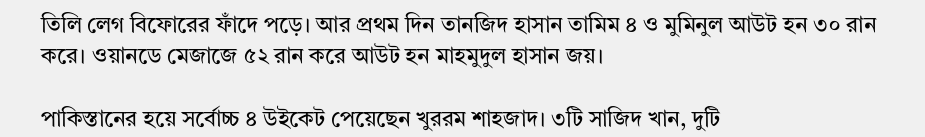তিলি লেগ বিফোরের ফাঁদে পড়ে। আর প্রথম দিন তানজিদ হাসান তামিম ৪ ও মুমিনুল আউট হন ৩০ রান করে। ওয়ানডে মেজাজে ৫২ রান করে আউট হন মাহমুদুল হাসান জয়।

পাকিস্তানের হয়ে সর্বোচ্চ ৪ উইকেট পেয়েছেন খুররম শাহজাদ। ৩টি সাজিদ খান, দুটি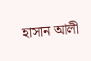হাসান আলী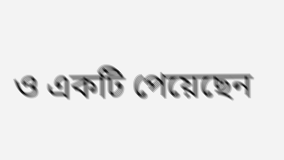ও একটি পেয়েছেন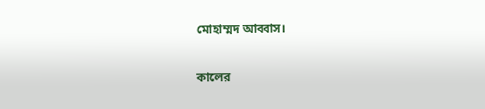মোহাম্মদ আব্বাস।

কালের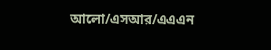আলো/এসআর/এএএন